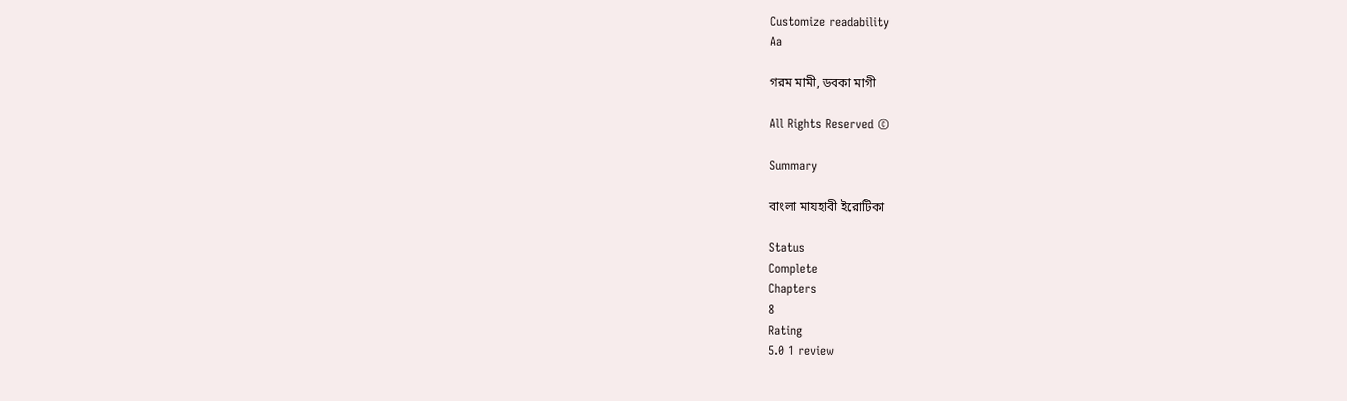Customize readability
Aa

গরম মামী, ডবকা মাগী

All Rights Reserved ©

Summary

বাংলা মাযহাবী ইরোটিকা

Status
Complete
Chapters
8
Rating
5.0 1 review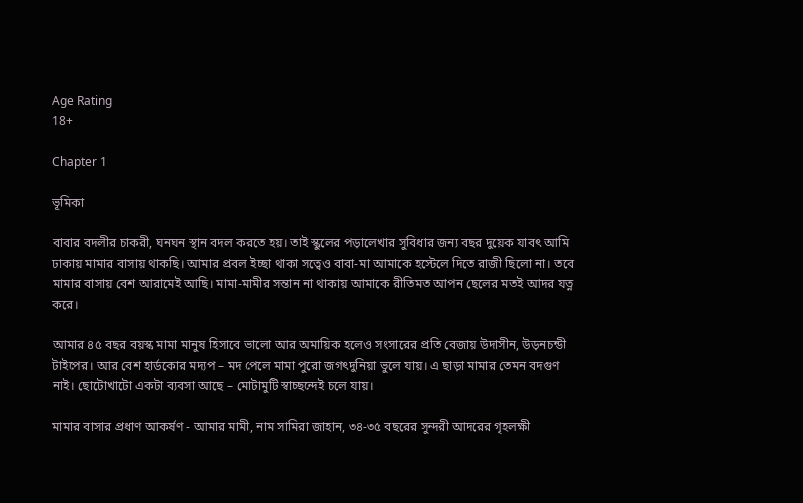Age Rating
18+

Chapter 1

ভূমিকা

বাবার বদলীর চাকরী, ঘনঘন স্থান বদল করতে হয়। তাই স্কুলের পড়ালেখার সুবিধার জন্য বছর দুয়েক যাবৎ আমি ঢাকায় মামার বাসায় থাকছি। আমার প্রবল ইচ্ছা থাকা সত্বেও বাবা-মা আমাকে হস্টেলে দিতে রাজী ছিলো না। তবে মামার বাসায় বেশ আরামেই আছি। মামা-মামীর সন্তান না থাকায় আমাকে রীতিমত আপন ছেলের মতই আদর যত্ন করে।

আমার ৪৫ বছর বয়স্ক মামা মানুষ হিসাবে ভালো আর অমায়িক হলেও সংসারের প্রতি বেজায় উদাসীন, উড়নচন্ডী টাইপের। আর বেশ হার্ডকোর মদ্যপ – মদ পেলে মামা পুরো জগৎদুনিয়া ভুলে যায়। এ ছাড়া মামার তেমন বদগুণ নাই। ছোটোখাটো একটা ব্যবসা আছে – মোটামুটি স্বাচ্ছন্দেই চলে যায়।

মামার বাসার প্রধাণ আকর্ষণ - আমার মামী, নাম সামিরা জাহান, ৩৪-৩৫ বছরের সুন্দরী আদরের গৃহলক্ষী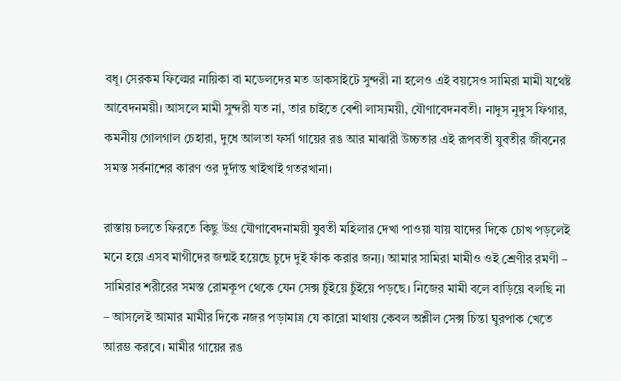বধূ। সেরকম ফিল্মের নায়িকা বা মডেলদের মত ডাকসাইটে সুন্দরী না হলেও এই বয়সেও সামিরা মামী যথেষ্ট আবেদনময়ী। আসলে মামী সুন্দরী যত না, তার চাইতে বেশী লাস্যময়ী, যৌণাবেদনবতী। নাদুস নুদুস ফিগার, কমনীয় গোলগাল চেহারা, দুধে আলতা ফর্সা গায়ের রঙ আর মাঝারী উচ্চতার এই রূপবতী যুবতীর জীবনের সমস্ত সর্বনাশের কারণ ওর দুর্দান্ত খাইখাই গতরখানা।

রাস্তায় চলতে ফিরতে কিছু উগ্র যৌণাবেদনাময়ী যুবতী মহিলার দেখা পাওয়া যায় যাদের দিকে চোখ পড়লেই মনে হয়ে এসব মাগীদের জন্মই হয়েছে চুদে দুই ফাঁক করার জন্য। আমার সামিরা মামীও ওই শ্রেণীর রমণী – সামিরার শরীরের সমস্ত রোমকূপ থেকে যেন সেক্স চুঁইয়ে চুঁইয়ে পড়ছে। নিজের মামী বলে বাড়িয়ে বলছি না – আসলেই আমার মামীর দিকে নজর পড়ামাত্র যে কারো মাথায় কেবল অশ্লীল সেক্স চিন্তা ঘুরপাক খেতে আরম্ভ করবে। মামীর গায়ের রঙ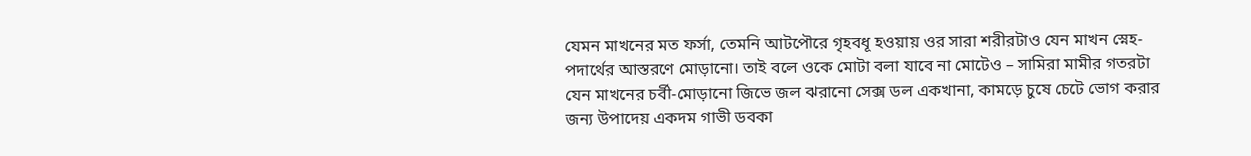যেমন মাখনের মত ফর্সা, তেমনি আটপৌরে গৃহবধূ হওয়ায় ওর সারা শরীরটাও যেন মাখন স্নেহ-পদার্থের আস্তরণে মোড়ানো। তাই বলে ওকে মোটা বলা যাবে না মোটেও – সামিরা মামীর গতরটা যেন মাখনের চর্বী-মোড়ানো জিভে জল ঝরানো সেক্স ডল একখানা, কামড়ে চুষে চেটে ভোগ করার জন্য উপাদেয় একদম গাভী ডবকা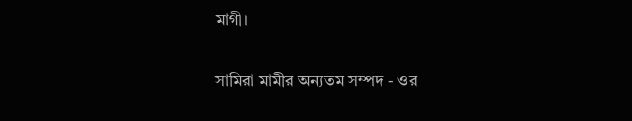মাগী।

সামিরা মামীর অন্যতম সম্পদ - ওর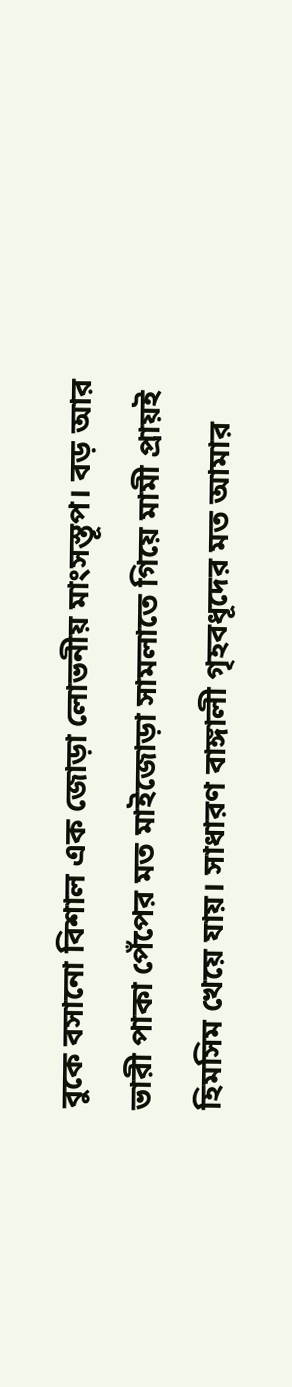বুকে বসানো বিশাল এক জোড়া লোভনীয় মাংসস্তূপ। বড় আর ভারী পাকা পেঁপের মত মাইজোড়া সামলাতে গিয়ে মামী প্রায়ই হিমসিম খেয়ে যায়। সাধারণ বাঙ্গালী গৃহবধূদের মত আমার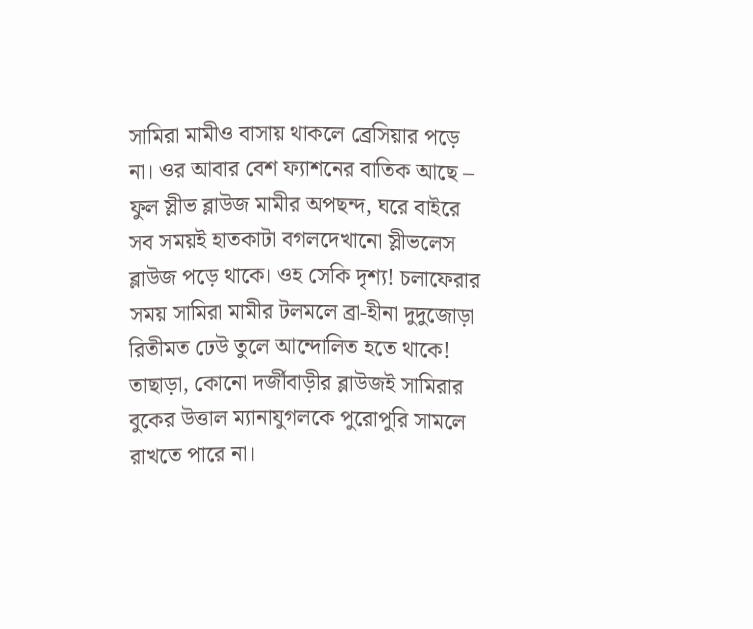সামিরা মামীও বাসায় থাকলে ব্রেসিয়ার পড়ে না। ওর আবার বেশ ফ্যাশনের বাতিক আছে – ফুল স্লীভ ব্লাউজ মামীর অপছন্দ, ঘরে বাইরে সব সময়ই হাতকাটা বগলদেখানো স্লীভলেস ব্লাউজ পড়ে থাকে। ওহ সেকি দৃশ্য! চলাফেরার সময় সামিরা মামীর টলমলে ব্রা-হীনা দুদুজোড়া রিতীমত ঢেউ তুলে আন্দোলিত হতে থাকে! তাছাড়া, কোনো দর্জীবাড়ীর ব্লাউজই সামিরার বুকের উত্তাল ম্যানাযুগলকে পুরোপুরি সামলে রাখতে পারে না।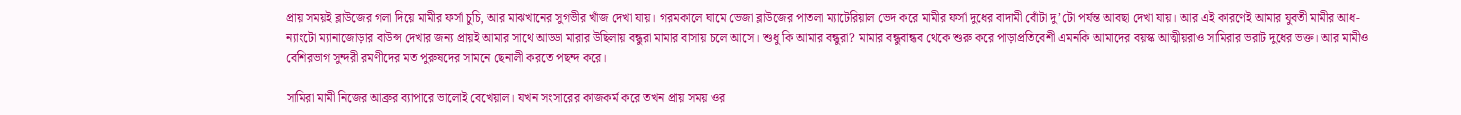প্রায় সময়ই ব্লাউজের গলা দিয়ে মামীর ফর্সা চুচি, আর মাঝখানের সুগভীর খাঁজ দেখা যায়। গরমকালে ঘামে ভেজা ব্লাউজের পাতলা ম্যাটেরিয়াল ভেদ করে মামীর ফর্সা দুধের বাদামী বোঁটা দু’টো পর্যন্ত আবছা দেখা যায়। আর এই কারণেই আমার যুবতী মামীর আধ-ন্যাংটো ম্যানাজোড়ার বাউন্স দেখার জন্য প্রায়ই আমার সাথে আড্ডা মারার উছিলায় বন্ধুরা মামার বাসায় চলে আসে। শুধু কি আমার বন্ধুরা? মামার বন্ধুবান্ধব থেকে শুরু করে পাড়াপ্রতিবেশী এমনকি আমাদের বয়স্ক আত্মীয়রাও সামিরার ভরাট দুধের ভক্ত। আর মামীও বেশিরভাগ সুন্দরী রমণীদের মত পুরুষদের সামনে ছেনালী করতে পছন্দ করে।

সামিরা মামী নিজের আব্রুর ব্যাপারে ভালোই বেখেয়াল। যখন সংসারের কাজকর্ম করে তখন প্রায় সময় ওর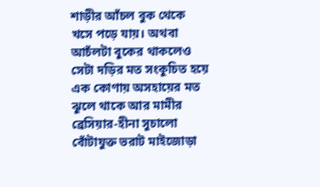শাড়ীর আঁচল বুক থেকে খসে পড়ে যায়। অথবা আচঁলটা বুকের থাকলেও সেটা দড়ির মত সংকুচিত হয়ে এক কোণায় অসহায়ের মত ঝুলে থাকে আর মামীর ব্রেসিয়ার-হীনা সুচালো বোঁটাযুক্ত ভরাট মাইজোড়া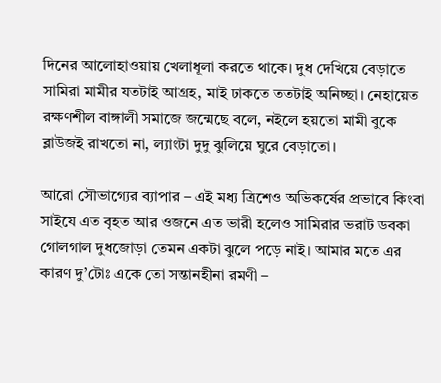দিনের আলোহাওয়ায় খেলাধূলা করতে থাকে। দুধ দেখিয়ে বেড়াতে সামিরা মামীর যতটাই আগ্রহ, মাই ঢাকতে ততটাই অনিচ্ছা। নেহায়েত রক্ষণশীল বাঙ্গালী সমাজে জন্মেছে বলে, নইলে হয়তো মামী বুকে ব্লাউজই রাখতো না, ল্যাংটা দুদু ঝুলিয়ে ঘুরে বেড়াতো।

আরো সৌভাগ্যের ব্যাপার – এই মধ্য ত্রিশেও অভিকর্ষের প্রভাবে কিংবা সাইযে এত বৃহত আর ওজনে এত ভারী হলেও সামিরার ভরাট ডবকা গোলগাল দুধজোড়া তেমন একটা ঝুলে পড়ে নাই। আমার মতে এর কারণ দু’টোঃ একে তো সন্তানহীনা রমণী –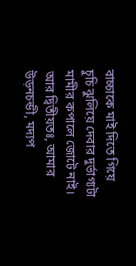বাচ্চাকে মাই দিতে গিয়ে চুচি ঝুলিয়ে দেবার দুর্ভাগ্যটা মামীর কপালে জোটে নাই। আর দ্বিতীয়তঃ, আমার উড়নচন্ডী, মদ্যপ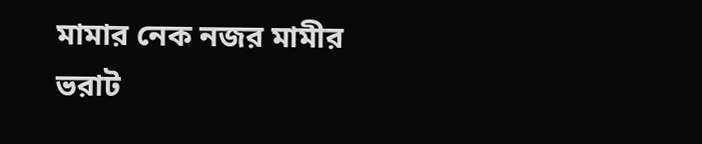মামার নেক নজর মামীর ভরাট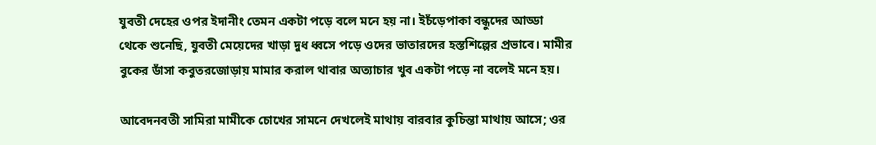যুবতী দেহের ওপর ইদানীং তেমন একটা পড়ে বলে মনে হয় না। ইচঁড়েপাকা বন্ধুদের আড্ডা থেকে শুনেছি, যুবতী মেয়েদের খাড়া দুধ ধ্বসে পড়ে ওদের ভাতারদের হস্তশিল্পের প্রভাবে। মামীর বুকের ডাঁসা কবুতরজোড়ায় মামার করাল থাবার অত্যাচার খুব একটা পড়ে না বলেই মনে হয়।

আবেদনবতী সামিরা মামীকে চোখের সামনে দেখলেই মাথায় বারবার কুচিন্তা মাথায় আসে; ওর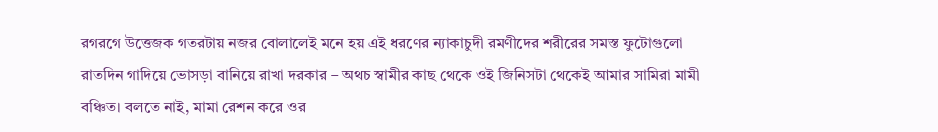রগরগে উত্তেজক গতরটায় নজর বোলালেই মনে হয় এই ধরণের ন্যাকাচুদী রমণীদের শরীরের সমস্ত ফুটোগুলো রাতদিন গাদিয়ে ভোসড়া বানিয়ে রাখা দরকার – অথচ স্বামীর কাছ থেকে ওই জিনিসটা থেকেই আমার সামিরা মামী বঞ্চিত। বলতে নাই, মামা রেশন করে ওর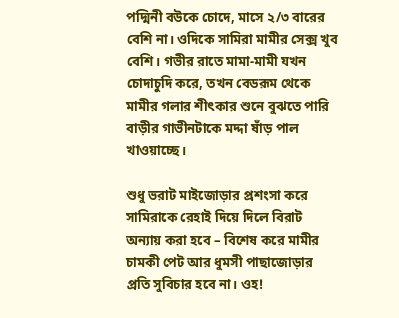পদ্মিনী বউকে চোদে, মাসে ২/৩ বারের বেশি না। ওদিকে সামিরা মামীর সেক্স খুব বেশি। গভীর রাতে মামা-মামী যখন চোদাচুদি করে, তখন বেডরূম থেকে মামীর গলার শীৎকার শুনে বুঝতে পারি বাড়ীর গাভীনটাকে মদ্দা ষাঁড় পাল খাওয়াচ্ছে।

শুধু ভরাট মাইজোড়ার প্রশংসা করে সামিরাকে রেহাই দিয়ে দিলে বিরাট অন্যায় করা হবে – বিশেষ করে মামীর চামকী পেট আর ধুমসী পাছাজোড়ার প্রতি সুবিচার হবে না। ওহ!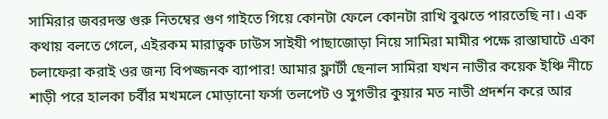সামিরার জবরদস্ত গুরু নিতম্বের গুণ গাইতে গিয়ে কোনটা ফেলে কোনটা রাখি বুঝতে পারতেছি না। এক কথায় বলতে গেলে, এইরকম মারাত্বক ঢাউস সাইযী পাছাজোড়া নিয়ে সামিরা মামীর পক্ষে রাস্তাঘাটে একা চলাফেরা করাই ওর জন্য বিপজ্জনক ব্যাপার! আমার ফ্লার্টী ছেনাল সামিরা যখন নাভীর কয়েক ইঞ্চি নীচে শাড়ী পরে হালকা চর্বীর মখমলে মোড়ানো ফর্সা তলপেট ও সুগভীর কুয়ার মত নাভী প্রদর্শন করে আর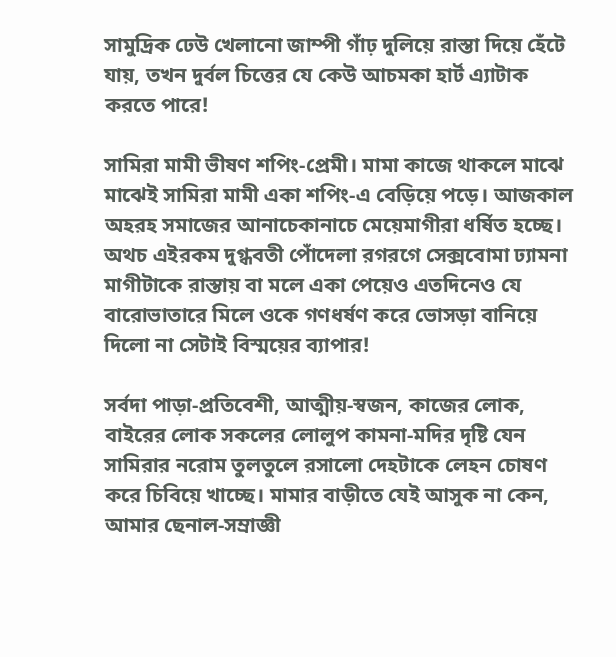সামুদ্রিক ঢেউ খেলানো জাম্পী গাঁঢ় দুলিয়ে রাস্তা দিয়ে হেঁটে যায়, তখন দুর্বল চিত্তের যে কেউ আচমকা হার্ট এ্যাটাক করতে পারে!

সামিরা মামী ভীষণ শপিং-প্রেমী। মামা কাজে থাকলে মাঝে মাঝেই সামিরা মামী একা শপিং-এ বেড়িয়ে পড়ে। আজকাল অহরহ সমাজের আনাচেকানাচে মেয়েমাগীরা ধর্ষিত হচ্ছে। অথচ এইরকম দুগ্ধবতী পোঁদেলা রগরগে সেক্সবোমা ঢ্যামনা মাগীটাকে রাস্তায় বা মলে একা পেয়েও এতদিনেও যে বারোভাতারে মিলে ওকে গণধর্ষণ করে ভোসড়া বানিয়ে দিলো না সেটাই বিস্ময়ের ব্যাপার!

সর্বদা পাড়া-প্রতিবেশী, আত্মীয়-স্বজন, কাজের লোক, বাইরের লোক সকলের লোলুপ কামনা-মদির দৃষ্টি যেন সামিরার নরোম তুলতুলে রসালো দেহটাকে লেহন চোষণ করে চিবিয়ে খাচ্ছে। মামার বাড়ীতে যেই আসুক না কেন, আমার ছেনাল-সম্রাজ্ঞী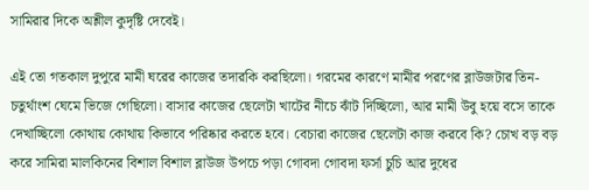সামিরার দিকে অশ্লীল কুদৃষ্টি দেবেই।

এই তো গতকাল দুপুরে মামী ঘরের কাজের তদারকি করছিলো। গরমের কারণে মামীর পরণের ব্লাউজটার তিন-চতুর্থাংশ ঘেমে ভিজে গেছিলো। বাসার কাজের ছেলেটা খাটের নীচে ঝাঁট দিচ্ছিলো, আর মামী উবু হয়ে বসে তাকে দেখাচ্ছিলো কোথায় কোথায় কিভাবে পরিষ্কার করতে হবে। বেচারা কাজের ছেলেটা কাজ করবে কি? চোখ বড় বড় করে সামিরা মালকিনের বিশাল বিশাল ব্লাউজ উপচে পড়া গোবদা গোবদা ফর্সা চুচি আর দুধের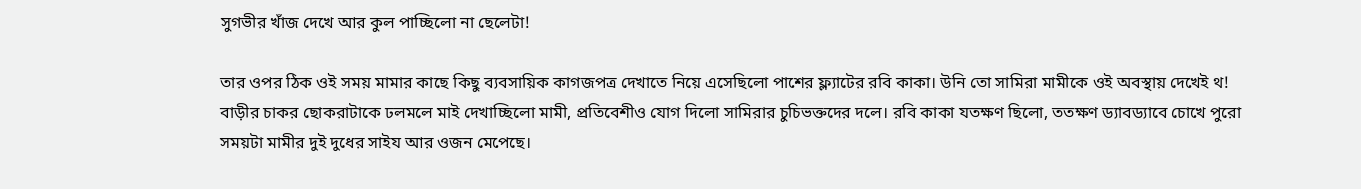সুগভীর খাঁজ দেখে আর কুল পাচ্ছিলো না ছেলেটা!

তার ওপর ঠিক ওই সময় মামার কাছে কিছু ব্যবসায়িক কাগজপত্র দেখাতে নিয়ে এসেছিলো পাশের ফ্ল্যাটের রবি কাকা। উনি তো সামিরা মামীকে ওই অবস্থায় দেখেই থ! বাড়ীর চাকর ছোকরাটাকে ঢলমলে মাই দেখাচ্ছিলো মামী, প্রতিবেশীও যোগ দিলো সামিরার চুচিভক্তদের দলে। রবি কাকা যতক্ষণ ছিলো, ততক্ষণ ড্যাবড্যাবে চোখে পুরো সময়টা মামীর দুই দুধের সাইয আর ওজন মেপেছে।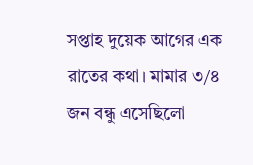সপ্তাহ দুয়েক আগের এক রাতের কথা। মামার ৩/৪ জন বন্ধু এসেছিলো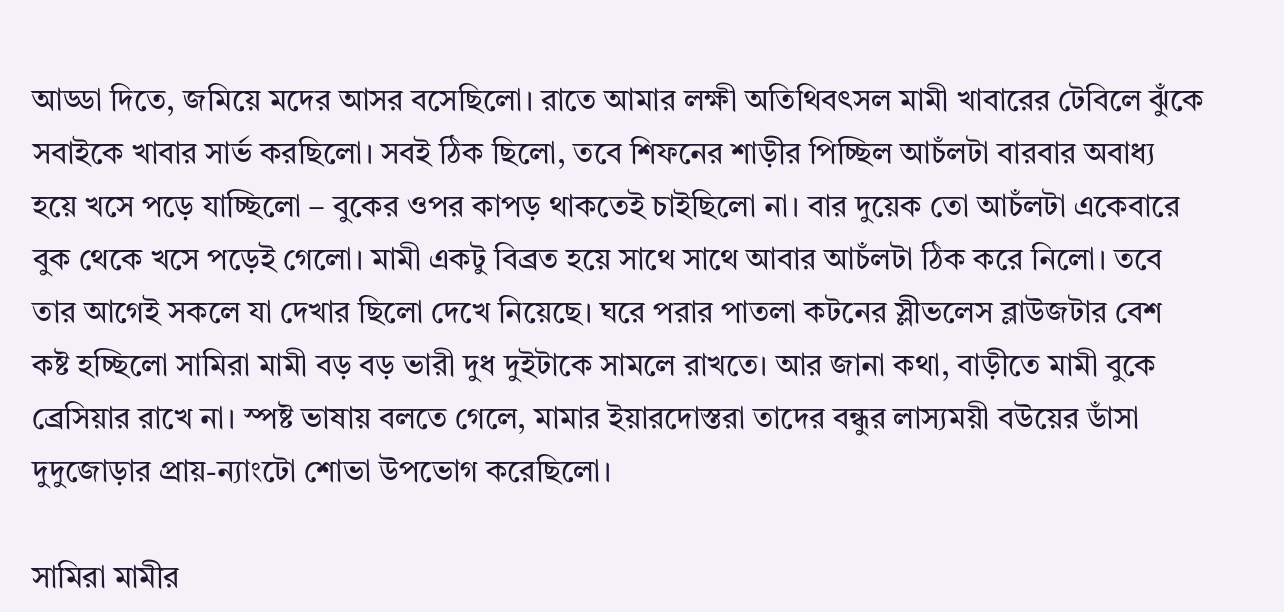আড্ডা দিতে, জমিয়ে মদের আসর বসেছিলো। রাতে আমার লক্ষী অতিথিবৎসল মামী খাবারের টেবিলে ঝুঁকে সবাইকে খাবার সার্ভ করছিলো। সবই ঠিক ছিলো, তবে শিফনের শাড়ীর পিচ্ছিল আচঁলটা বারবার অবাধ্য হয়ে খসে পড়ে যাচ্ছিলো – বুকের ওপর কাপড় থাকতেই চাইছিলো না। বার দুয়েক তো আচঁলটা একেবারে বুক থেকে খসে পড়েই গেলো। মামী একটু বিব্রত হয়ে সাথে সাথে আবার আচঁলটা ঠিক করে নিলো। তবে তার আগেই সকলে যা দেখার ছিলো দেখে নিয়েছে। ঘরে পরার পাতলা কটনের স্লীভলেস ব্লাউজটার বেশ কষ্ট হচ্ছিলো সামিরা মামী বড় বড় ভারী দুধ দুইটাকে সামলে রাখতে। আর জানা কথা, বাড়ীতে মামী বুকে ব্রেসিয়ার রাখে না। স্পষ্ট ভাষায় বলতে গেলে, মামার ইয়ারদোস্তরা তাদের বন্ধুর লাস্যময়ী বউয়ের ডাঁসা দুদুজোড়ার প্রায়-ন্যাংটো শোভা উপভোগ করেছিলো।

সামিরা মামীর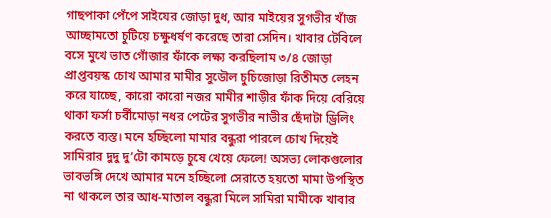গাছপাকা পেঁপে সাইযের জোড়া দুধ, আর মাইয়ের সুগভীর খাঁজ আচ্ছামতো চুটিয়ে চক্ষুধর্ষণ করেছে তারা সেদিন। খাবার টেবিলে বসে মুখে ভাত গোঁজার ফাঁকে লক্ষ্য করছিলাম ৩/৪ জোড়া প্রাপ্তবয়স্ক চোখ আমার মামীর সুডৌল চুচিজোড়া রিতীমত লেহন করে যাচ্ছে, কারো কারো নজর মামীর শাড়ীর ফাঁক দিয়ে বেরিয়ে থাকা ফর্সা চর্বীমোড়া নধর পেটের সুগভীর নাভীর ছেঁদাটা ড্রিলিং করতে ব্যস্ত। মনে হচ্ছিলো মামার বন্ধুরা পারলে চোখ দিয়েই সামিরার দুদু দু’টো কামড়ে চুষে খেয়ে ফেলে! অসভ্য লোকগুলোর ভাবভঙ্গি দেখে আমার মনে হচ্ছিলো সেরাতে হয়তো মামা উপস্থিত না থাকলে তার আধ-মাতাল বন্ধুরা মিলে সামিরা মামীকে খাবার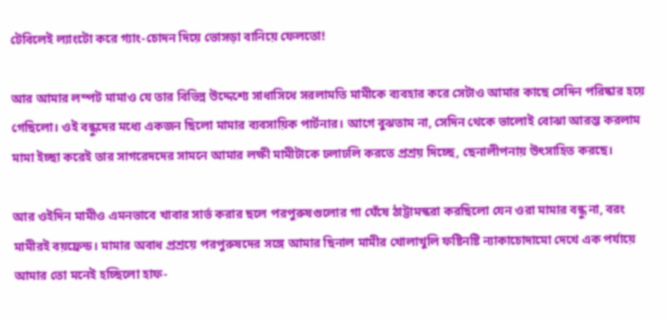টেবিলেই ল্যাংটো করে গ্যাং-চোদন দিয়ে ভোসড়া বানিয়ে ফেলতো!

আর আমার লম্পট মামাও যে তার বিভিন্ন উদ্দেশ্যে সাধাসিধে সরলামতি মামীকে ব্যবহার করে সেটাও আমার কাছে সেদিন পরিষ্কার হয়ে গেছিলো। ওই বন্ধুদের মধ্যে একজন ছিলো মামার ব্যবসায়িক পার্টনার। আগে বুঝতাম না, সেদিন থেকে ভালোই বোঝা আরম্ভ করলাম মামা ইচ্ছা করেই তার সাগরেদদের সামনে আমার লক্ষী মামীটাকে ঢলাঢলি করতে প্রশ্রয় দিচ্ছে, ছেনালীপনায় উৎসাহিত করছে।

আর ওইদিন মামীও এমনভাবে খাবার সার্ভ করার ছলে পরপুরুষগুলোর গা ঘেঁষে ঠাট্টামস্করা করছিলো যেন ওরা মামার বন্ধু না, বরং মামীরই বয়ফ্রেন্ড। মামার অবাধ প্রশ্রয়ে পরপুরুষদের সঙ্গে আমার ছিনাল মামীর খোলাখুলি ফষ্টিনষ্টি ন্যাকাচোদামো দেখে এক পর্যায়ে আমার তো মনেই হচ্ছিলো হাফ-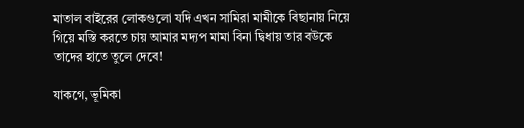মাতাল বাইরের লোকগুলো যদি এখন সামিরা মামীকে বিছানায় নিয়ে গিয়ে মস্তি করতে চায় আমার মদ্যপ মামা বিনা দ্বিধায় তার বউকে তাদের হাতে তুলে দেবে!

যাকগে, ভূমিকা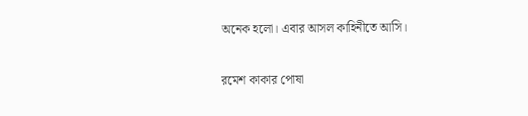অনেক হলো। এবার আসল কাহিনীতে আসি।

রমেশ কাকার পোষা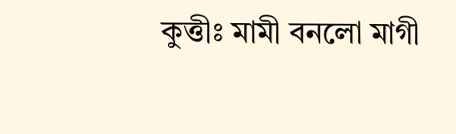কুত্তীঃ মামী বনলো মাগী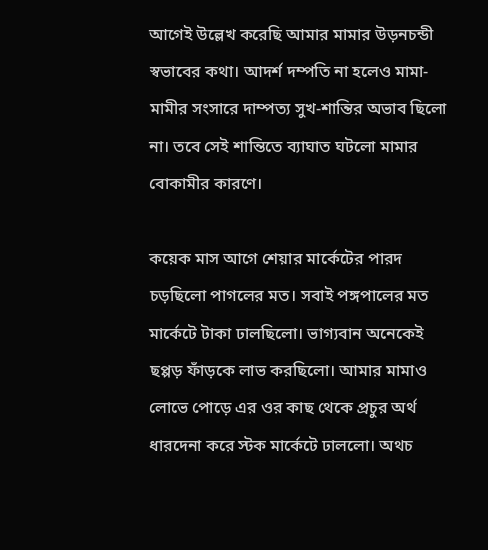আগেই উল্লেখ করেছি আমার মামার উড়নচন্ডী স্বভাবের কথা। আদর্শ দম্পতি না হলেও মামা-মামীর সংসারে দাম্পত্য সুখ-শান্তির অভাব ছিলো না। তবে সেই শান্তিতে ব্যাঘাত ঘটলো মামার বোকামীর কারণে।

কয়েক মাস আগে শেয়ার মার্কেটের পারদ চড়ছিলো পাগলের মত। সবাই পঙ্গপালের মত মার্কেটে টাকা ঢালছিলো। ভাগ্যবান অনেকেই ছপ্পড় ফাঁড়কে লাভ করছিলো। আমার মামাও লোভে পোড়ে এর ওর কাছ থেকে প্রচুর অর্থ ধারদেনা করে স্টক মার্কেটে ঢাললো। অথচ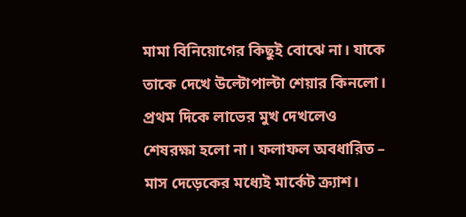মামা বিনিয়োগের কিছুই বোঝে না। যাকে তাকে দেখে উল্টোপাল্টা শেয়ার কিনলো। প্রথম দিকে লাভের মুখ দেখলেও শেষরক্ষা হলো না। ফলাফল অবধারিত – মাস দেড়েকের মধ্যেই মার্কেট ক্র্যাশ।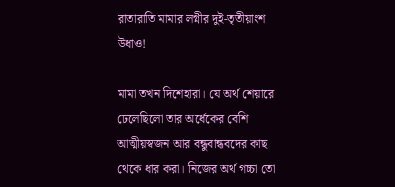রাতারাতি মামার লগ্নীর দুই-তৃতীয়াংশ উধাও!

মামা তখন দিশেহারা। যে অর্থ শেয়ারে ঢেলেছিলো তার অর্ধেকের বেশি আত্মীয়স্বজন আর বন্ধুবান্ধবদের কাছ থেকে ধার করা। নিজের অর্থ গচ্চা তো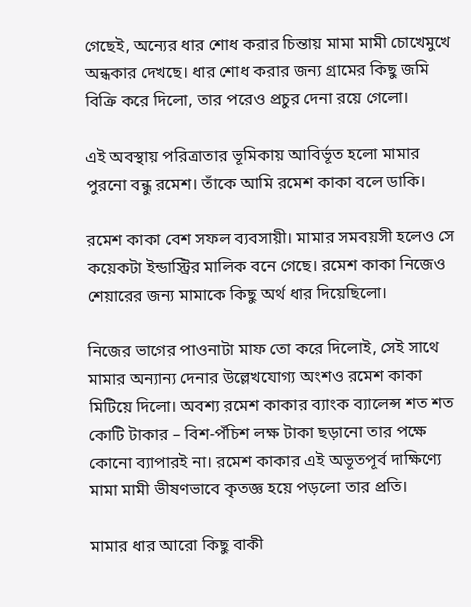গেছেই, অন্যের ধার শোধ করার চিন্তায় মামা মামী চোখেমুখে অন্ধকার দেখছে। ধার শোধ করার জন্য গ্রামের কিছু জমি বিক্রি করে দিলো, তার পরেও প্রচুর দেনা রয়ে গেলো।

এই অবস্থায় পরিত্রাতার ভূমিকায় আবির্ভূত হলো মামার পুরনো বন্ধু রমেশ। তাঁকে আমি রমেশ কাকা বলে ডাকি।

রমেশ কাকা বেশ সফল ব্যবসায়ী। মামার সমবয়সী হলেও সে কয়েকটা ইন্ডাস্ট্রির মালিক বনে গেছে। রমেশ কাকা নিজেও শেয়ারের জন্য মামাকে কিছু অর্থ ধার দিয়েছিলো।

নিজের ভাগের পাওনাটা মাফ তো করে দিলোই, সেই সাথে মামার অন্যান্য দেনার উল্লেখযোগ্য অংশও রমেশ কাকা মিটিয়ে দিলো। অবশ্য রমেশ কাকার ব্যাংক ব্যালেন্স শত শত কোটি টাকার – বিশ-পঁচিশ লক্ষ টাকা ছড়ানো তার পক্ষে কোনো ব্যাপারই না। রমেশ কাকার এই অভূতপূর্ব দাক্ষিণ্যে মামা মামী ভীষণভাবে কৃতজ্ঞ হয়ে পড়লো তার প্রতি।

মামার ধার আরো কিছু বাকী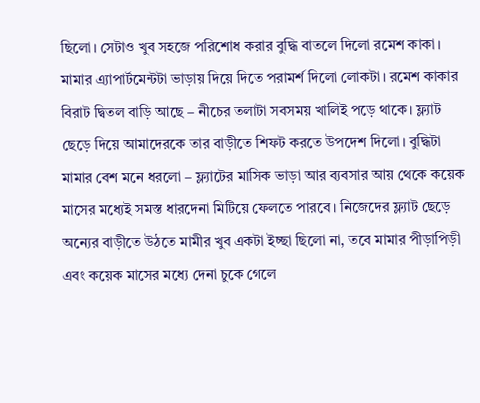ছিলো। সেটাও খুব সহজে পরিশোধ করার বুদ্ধি বাতলে দিলো রমেশ কাকা। মামার এ্যাপার্টমেন্টটা ভাড়ায় দিয়ে দিতে পরামর্শ দিলো লোকটা। রমেশ কাকার বিরাট দ্বিতল বাড়ি আছে – নীচের তলাটা সবসময় খালিই পড়ে থাকে। ফ্ল্যাট ছেড়ে দিয়ে আমাদেরকে তার বাড়ীতে শিফট করতে উপদেশ দিলো। বুদ্ধিটা মামার বেশ মনে ধরলো – ফ্ল্যাটের মাসিক ভাড়া আর ব্যবসার আয় থেকে কয়েক মাসের মধ্যেই সমস্ত ধারদেনা মিটিয়ে ফেলতে পারবে। নিজেদের ফ্ল্যাট ছেড়ে অন্যের বাড়ীতে উঠতে মামীর খুব একটা ইচ্ছা ছিলো না, তবে মামার পীড়াপিড়ী এবং কয়েক মাসের মধ্যে দেনা চুকে গেলে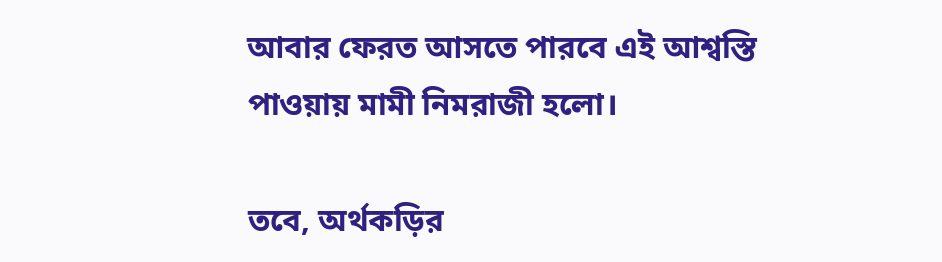আবার ফেরত আসতে পারবে এই আশ্বস্তি পাওয়ায় মামী নিমরাজী হলো।

তবে, অর্থকড়ির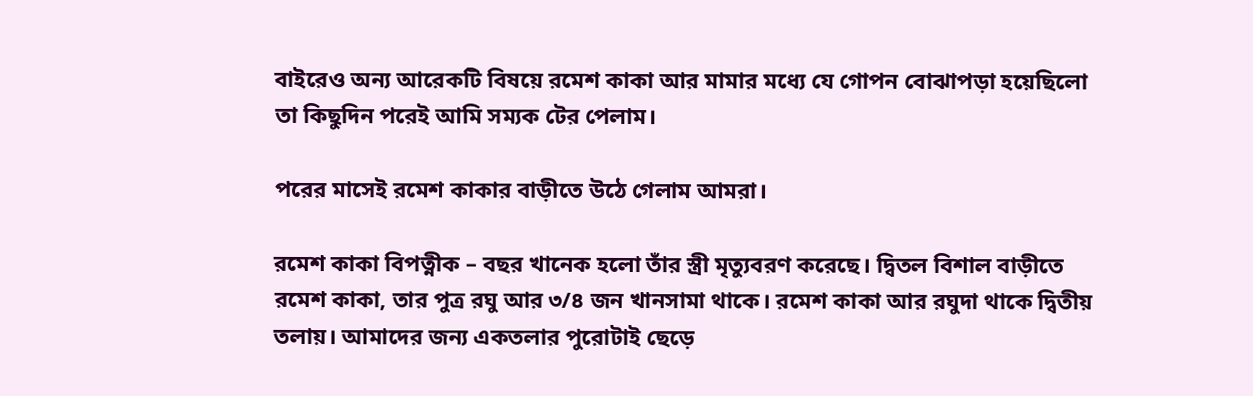বাইরেও অন্য আরেকটি বিষয়ে রমেশ কাকা আর মামার মধ্যে যে গোপন বোঝাপড়া হয়েছিলো তা কিছুদিন পরেই আমি সম্যক টের পেলাম।

পরের মাসেই রমেশ কাকার বাড়ীতে উঠে গেলাম আমরা।

রমেশ কাকা বিপত্নীক – বছর খানেক হলো তাঁর স্ত্রী মৃত্যুবরণ করেছে। দ্বিতল বিশাল বাড়ীতে রমেশ কাকা, তার পুত্র রঘু আর ৩/৪ জন খানসামা থাকে। রমেশ কাকা আর রঘুদা থাকে দ্বিতীয় তলায়। আমাদের জন্য একতলার পুরোটাই ছেড়ে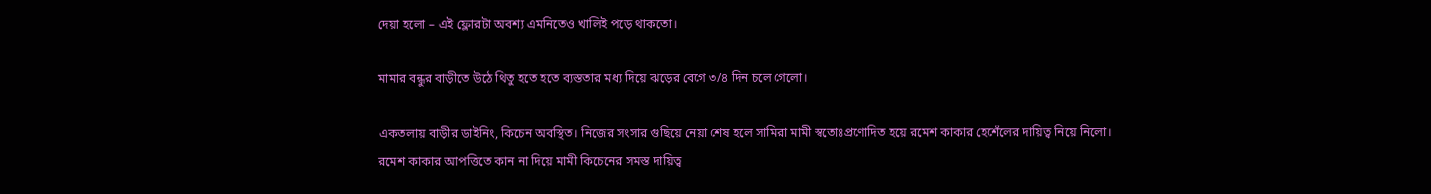দেয়া হলো – এই ফ্লোরটা অবশ্য এমনিতেও খালিই পড়ে থাকতো।

মামার বন্ধুর বাড়ীতে উঠে থিতু হতে হতে ব্যস্ততার মধ্য দিয়ে ঝড়ের বেগে ৩/৪ দিন চলে গেলো।

একতলায় বাড়ীর ডাইনিং, কিচেন অবস্থিত। নিজের সংসার গুছিয়ে নেয়া শেষ হলে সামিরা মামী স্বতোঃপ্রণোদিত হয়ে রমেশ কাকার হেশেঁলের দায়িত্ব নিয়ে নিলো। রমেশ কাকার আপত্তিতে কান না দিয়ে মামী কিচেনের সমস্ত দায়িত্ব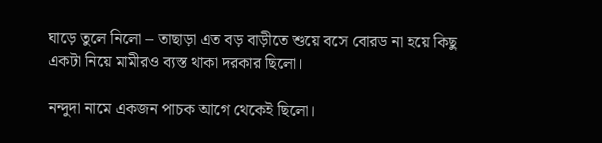ঘাড়ে তুলে নিলো – তাছাড়া এত বড় বাড়ীতে শুয়ে বসে বোরড না হয়ে কিছু একটা নিয়ে মামীরও ব্যস্ত থাকা দরকার ছিলো।

নন্দুদা নামে একজন পাচক আগে থেকেই ছিলো।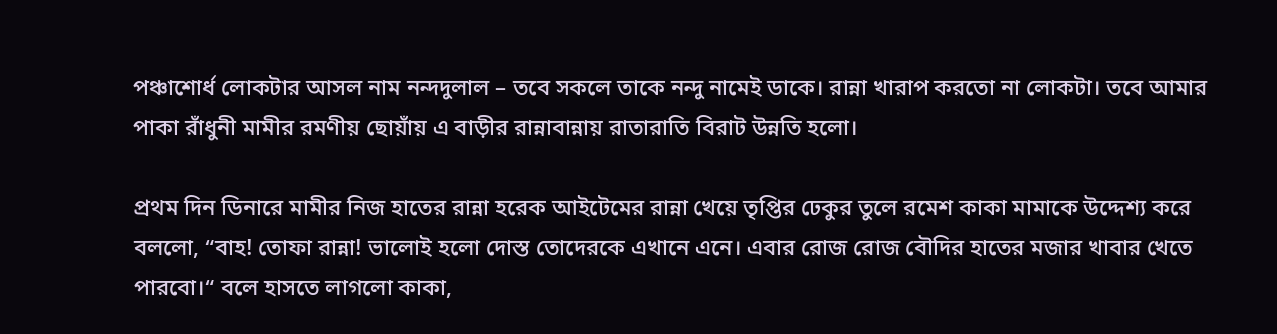পঞ্চাশোর্ধ লোকটার আসল নাম নন্দদুলাল – তবে সকলে তাকে নন্দু নামেই ডাকে। রান্না খারাপ করতো না লোকটা। তবে আমার পাকা রাঁধুনী মামীর রমণীয় ছোয়াঁয় এ বাড়ীর রান্নাবান্নায় রাতারাতি বিরাট উন্নতি হলো।

প্রথম দিন ডিনারে মামীর নিজ হাতের রান্না হরেক আইটেমের রান্না খেয়ে তৃপ্তির ঢেকুর তুলে রমেশ কাকা মামাকে উদ্দেশ্য করে বললো, “বাহ! তোফা রান্না! ভালোই হলো দোস্ত তোদেরকে এখানে এনে। এবার রোজ রোজ বৌদির হাতের মজার খাবার খেতে পারবো।“ বলে হাসতে লাগলো কাকা,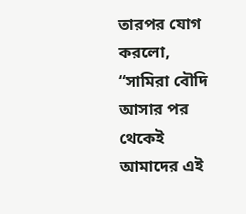তারপর যোগ করলো, “সামিরা বৌদি আসার পর থেকেই আমাদের এই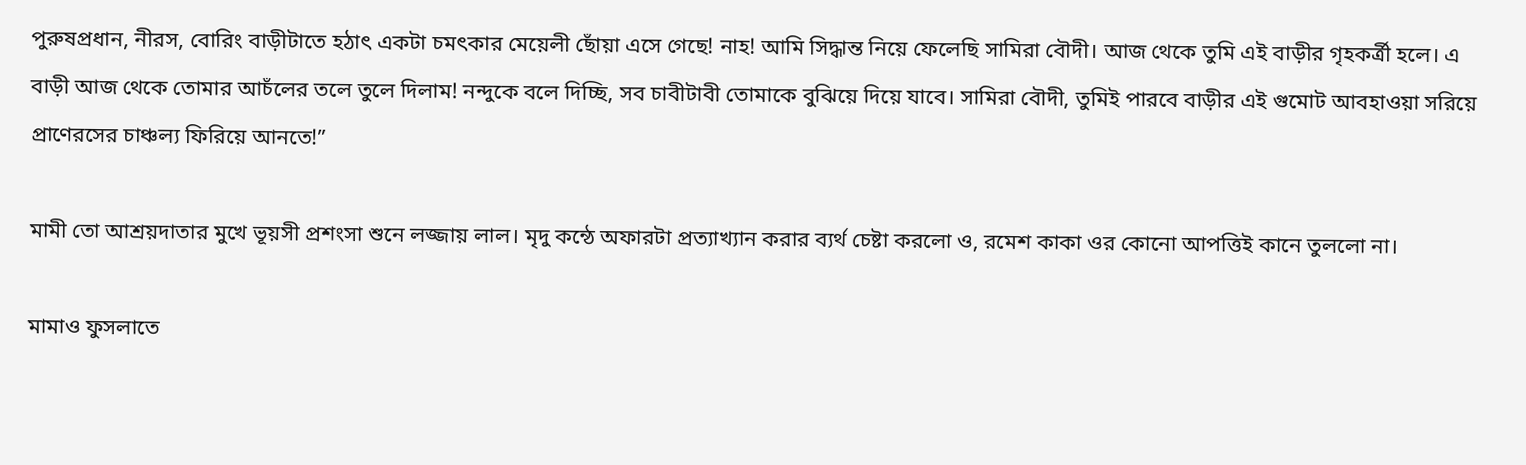পুরুষপ্রধান, নীরস, বোরিং বাড়ীটাতে হঠাৎ একটা চমৎকার মেয়েলী ছোঁয়া এসে গেছে! নাহ! আমি সিদ্ধান্ত নিয়ে ফেলেছি সামিরা বৌদী। আজ থেকে তুমি এই বাড়ীর গৃহকর্ত্রী হলে। এ বাড়ী আজ থেকে তোমার আচঁলের তলে তুলে দিলাম! নন্দুকে বলে দিচ্ছি, সব চাবীটাবী তোমাকে বুঝিয়ে দিয়ে যাবে। সামিরা বৌদী, তুমিই পারবে বাড়ীর এই গুমোট আবহাওয়া সরিয়ে প্রাণেরসের চাঞ্চল্য ফিরিয়ে আনতে!”

মামী তো আশ্রয়দাতার মুখে ভূয়সী প্রশংসা শুনে লজ্জায় লাল। মৃদু কন্ঠে অফারটা প্রত্যাখ্যান করার ব্যর্থ চেষ্টা করলো ও, রমেশ কাকা ওর কোনো আপত্তিই কানে তুললো না।

মামাও ফুসলাতে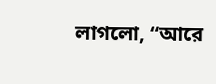লাগলো, “আরে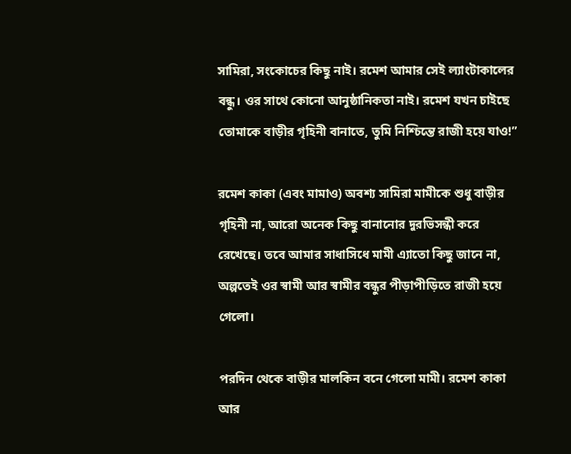সামিরা, সংকোচের কিছু নাই। রমেশ আমার সেই ল্যাংটাকালের বন্ধু। ওর সাথে কোনো আনুষ্ঠানিকতা নাই। রমেশ যখন চাইছে তোমাকে বাড়ীর গৃহিনী বানাতে, তুমি নিশ্চিন্তে রাজী হয়ে যাও!”

রমেশ কাকা (এবং মামাও) অবশ্য সামিরা মামীকে শুধু বাড়ীর গৃহিনী না, আরো অনেক কিছু বানানোর দুরভিসন্ধী করে রেখেছে। তবে আমার সাধাসিধে মামী এ্যাতো কিছু জানে না, অল্পতেই ওর স্বামী আর স্বামীর বন্ধুর পীড়াপীড়িতে রাজী হয়ে গেলো।

পরদিন থেকে বাড়ীর মালকিন বনে গেলো মামী। রমেশ কাকা আর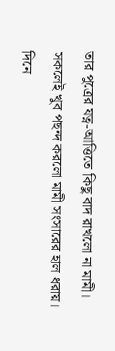তার পুত্রের যত্ন-আত্তিতে কিছু বাদ রাখলো না মামী। সকলেই খুব পছন্দ করলো মামী সংসারের হাল ধরায়। দিনে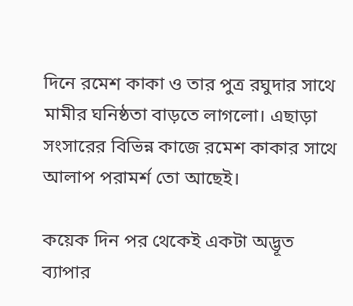দিনে রমেশ কাকা ও তার পুত্র রঘুদার সাথে মামীর ঘনিষ্ঠতা বাড়তে লাগলো। এছাড়া সংসারের বিভিন্ন কাজে রমেশ কাকার সাথে আলাপ পরামর্শ তো আছেই।

কয়েক দিন পর থেকেই একটা অদ্ভূত ব্যাপার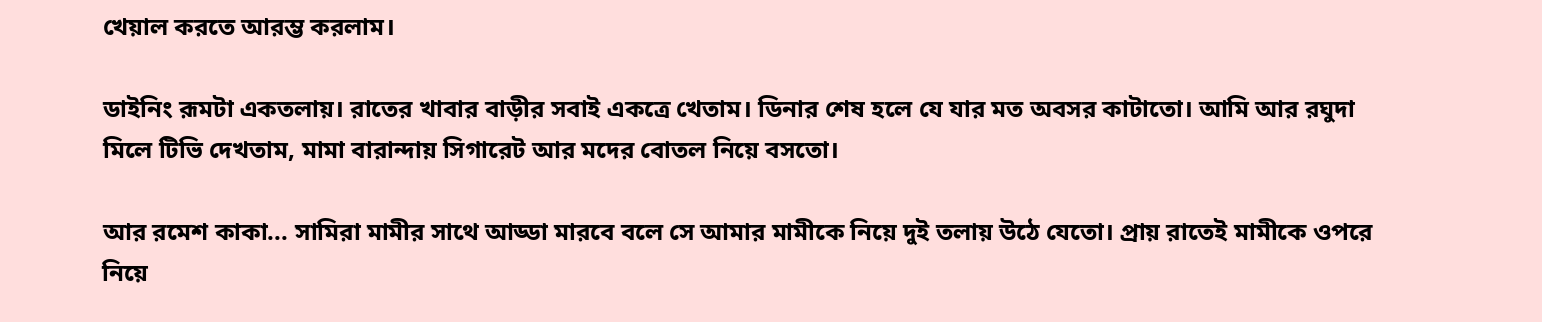খেয়াল করতে আরম্ভ করলাম।

ডাইনিং রূমটা একতলায়। রাতের খাবার বাড়ীর সবাই একত্রে খেতাম। ডিনার শেষ হলে যে যার মত অবসর কাটাতো। আমি আর রঘুদা মিলে টিভি দেখতাম, মামা বারান্দায় সিগারেট আর মদের বোতল নিয়ে বসতো।

আর রমেশ কাকা... সামিরা মামীর সাথে আড্ডা মারবে বলে সে আমার মামীকে নিয়ে দুই তলায় উঠে যেতো। প্রায় রাতেই মামীকে ওপরে নিয়ে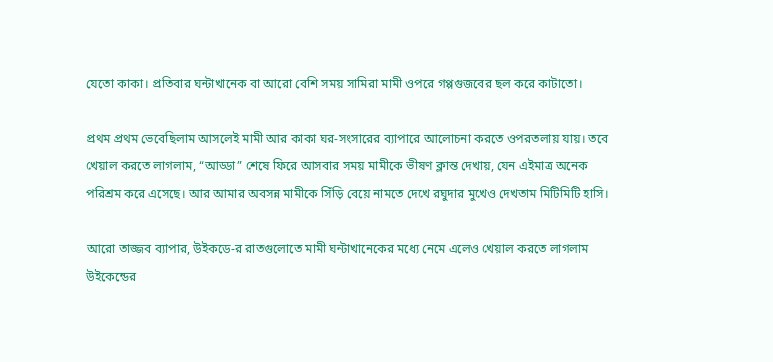যেতো কাকা। প্রতিবার ঘন্টাখানেক বা আরো বেশি সময় সামিরা মামী ওপরে গপ্পগুজবের ছল করে কাটাতো।

প্রথম প্রথম ভেবেছিলাম আসলেই মামী আর কাকা ঘর-সংসারের ব্যাপারে আলোচনা করতে ওপরতলায় যায়। তবে খেয়াল করতে লাগলাম, “আড্ডা” শেষে ফিরে আসবার সময় মামীকে ভীষণ ক্লান্ত দেখায়, যেন এইমাত্র অনেক পরিশ্রম করে এসেছে। আর আমার অবসন্ন মামীকে সিঁড়ি বেয়ে নামতে দেখে রঘুদার মুখেও দেখতাম মিটিমিটি হাসি।

আরো তাজ্জব ব্যাপার, উইকডে-র রাতগুলোতে মামী ঘন্টাখানেকের মধ্যে নেমে এলেও খেয়াল করতে লাগলাম উইকেন্ডের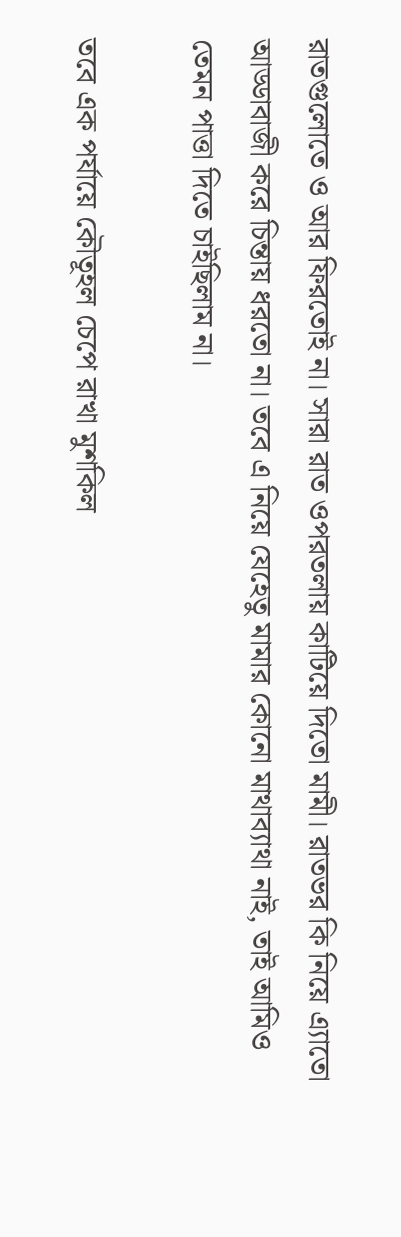রাতগুলোতে ও আর ফিরতোই না। সারা রাত ওপরতলায় কাটিয়ে দিতো মামী। রাতভর কি নিয়ে এ্যাতো আড্ডাবাজী করে চিন্তায় ধরতো না। তবে এ নিয়ে যেহেতু মামার কোনো মাথাব্যাথা নাই, তাই আমিও তেমন পাত্তা দিতে চাইছিলাম না।

তবে এক পর্যায়ে কৌতূহল চেপে রাখা মুশকিল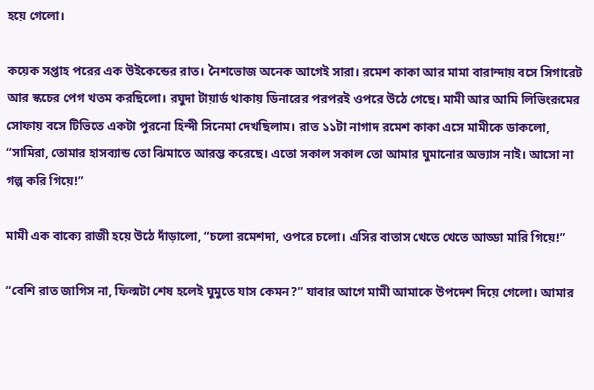হয়ে গেলো।

কয়েক সপ্তাহ পরের এক উইকেন্ডের রাত। নৈশভোজ অনেক আগেই সারা। রমেশ কাকা আর মামা বারান্দায় বসে সিগারেট আর স্কচের পেগ খতম করছিলো। রঘুদা টায়ার্ড থাকায় ডিনারের পরপরই ওপরে উঠে গেছে। মামী আর আমি লিভিংরূমের সোফায় বসে টিভিতে একটা পুরনো হিন্দী সিনেমা দেখছিলাম। রাত ১১টা নাগাদ রমেশ কাকা এসে মামীকে ডাকলো, “সামিরা, তোমার হাসব্যান্ড তো ঝিমাতে আরম্ভ করেছে। এতো সকাল সকাল তো আমার ঘুমানোর অভ্যাস নাই। আসো না গল্প করি গিয়ে!”

মামী এক বাক্যে রাজী হয়ে উঠে দাঁড়ালো, “চলো রমেশদা, ওপরে চলো। এসির বাতাস খেতে খেতে আড্ডা মারি গিয়ে!”

“বেশি রাত জাগিস না, ফিল্মটা শেষ হলেই ঘুমুতে যাস কেমন?” যাবার আগে মামী আমাকে উপদেশ দিয়ে গেলো। আমার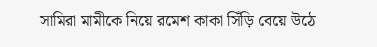সামিরা মামীকে নিয়ে রমেশ কাকা সিঁড়ি বেয়ে উঠে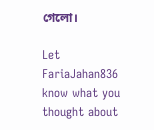গেলো।

Let FariaJahan836 know what you thought about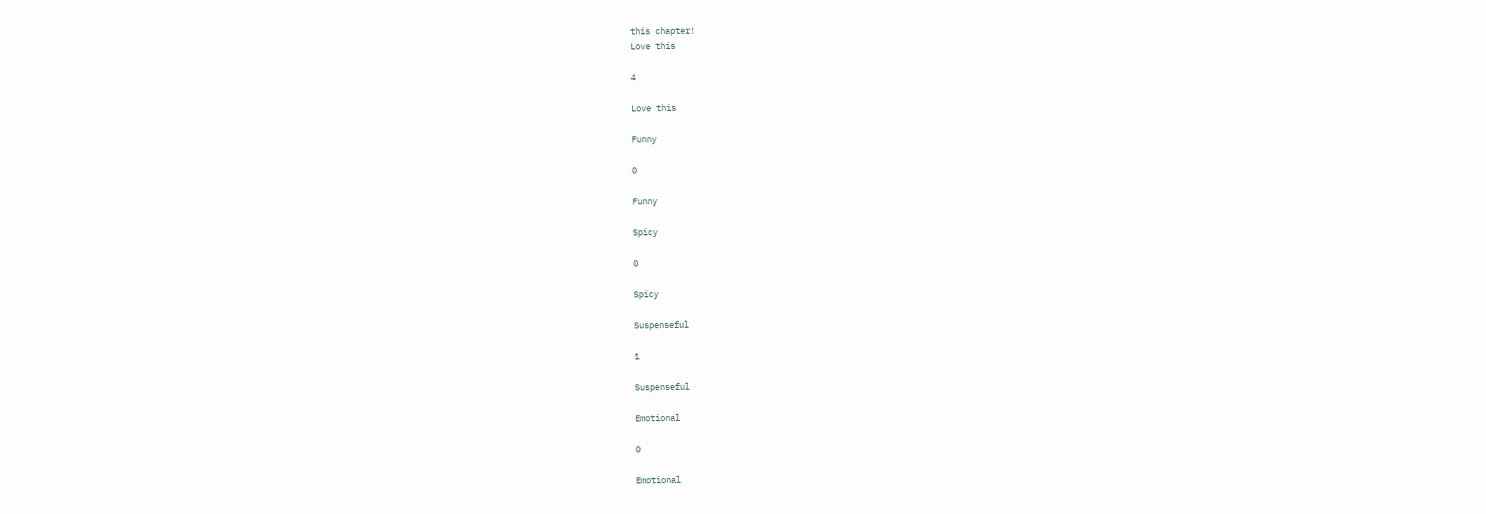this chapter!
Love this

4

Love this

Funny

0

Funny

Spicy

0

Spicy

Suspenseful

1

Suspenseful

Emotional

0

Emotional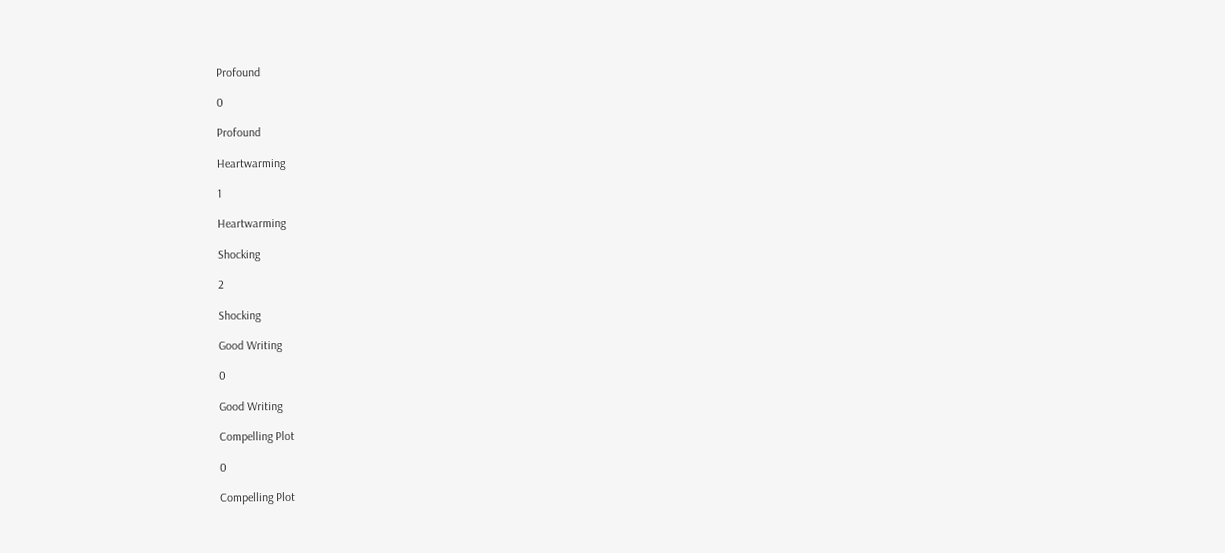Profound

0

Profound

Heartwarming

1

Heartwarming

Shocking

2

Shocking

Good Writing

0

Good Writing

Compelling Plot

0

Compelling Plot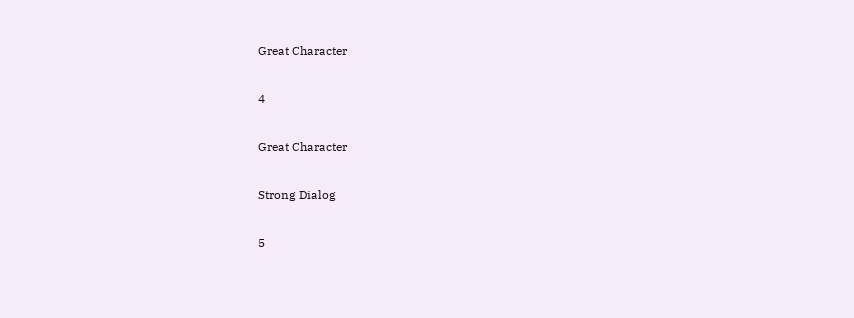Great Character

4

Great Character

Strong Dialog

5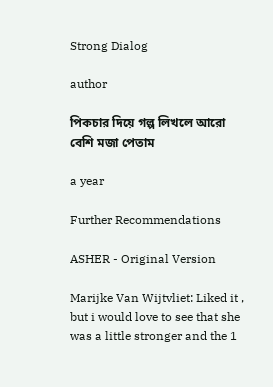Strong Dialog

author

পিকচার দিয়ে গল্প লিখলে আরো বেশি মজা পেতাম

a year

Further Recommendations

ASHER - Original Version

Marijke Van Wijtvliet: Liked it , but i would love to see that she was a little stronger and the 1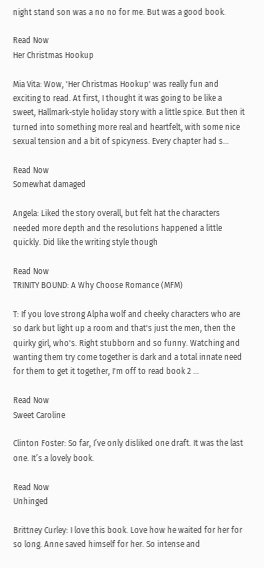night stand son was a no no for me. But was a good book.

Read Now
Her Christmas Hookup

Mia Vita: Wow, 'Her Christmas Hookup' was really fun and exciting to read. At first, I thought it was going to be like a sweet, Hallmark-style holiday story with a little spice. But then it turned into something more real and heartfelt, with some nice sexual tension and a bit of spicyness. Every chapter had s...

Read Now
Somewhat damaged

Angela: Liked the story overall, but felt hat the characters needed more depth and the resolutions happened a little quickly. Did like the writing style though

Read Now
TRINITY BOUND: A Why Choose Romance (MFM)

T: If you love strong Alpha wolf and cheeky characters who are so dark but light up a room and that's just the men, then the quirky girl, who's. Right stubborn and so funny. Watching and wanting them try come together is dark and a total innate need for them to get it together, I'm off to read book 2 ...

Read Now
Sweet Caroline

Clinton Foster: So far, I’ve only disliked one draft. It was the last one. It’s a lovely book.

Read Now
Unhinged

Brittney Curley: I love this book. Love how he waited for her for so long. Anne saved himself for her. So intense and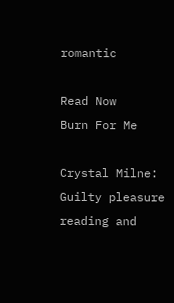romantic

Read Now
Burn For Me

Crystal Milne: Guilty pleasure reading and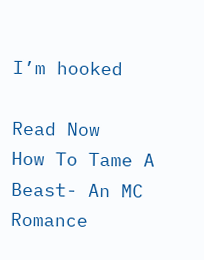I’m hooked

Read Now
How To Tame A Beast- An MC Romance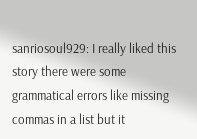sanriosoul929: I really liked this story there were some grammatical errors like missing commas in a list but it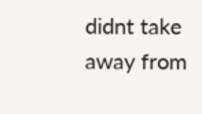didnt take away from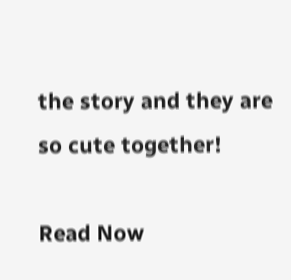the story and they are so cute together!

Read Now